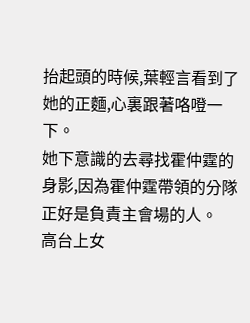抬起頭的時候,葉輕言看到了她的正麵,心裏跟著咯噔一下。
她下意識的去尋找霍仲霆的身影,因為霍仲霆帶領的分隊正好是負責主會場的人。
高台上女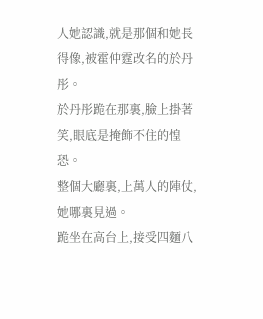人她認識,就是那個和她長得像,被霍仲霆改名的於丹彤。
於丹彤跪在那裏,臉上掛著笑,眼底是掩飾不住的惶恐。
整個大廳裏,上萬人的陣仗,她哪裏見過。
跪坐在高台上,接受四麵八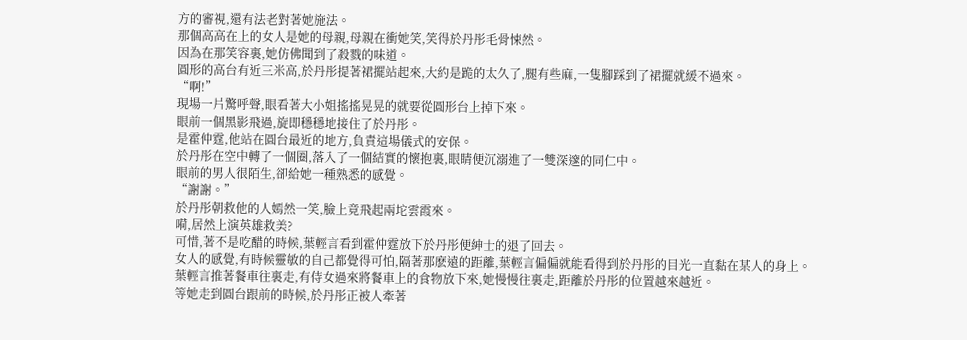方的審視,還有法老對著她施法。
那個高高在上的女人是她的母親,母親在衝她笑,笑得於丹彤毛骨悚然。
因為在那笑容裏,她仿佛聞到了殺戮的味道。
圓形的高台有近三米高,於丹彤提著裙擺站起來,大約是跪的太久了,腿有些麻,一隻腳踩到了裙擺就緩不過來。
“啊!”
現場一片驚呼聲,眼看著大小姐搖搖晃晃的就要從圓形台上掉下來。
眼前一個黑影飛過,旋即穩穩地接住了於丹彤。
是霍仲霆,他站在圓台最近的地方,負責這場儀式的安保。
於丹彤在空中轉了一個圈,落入了一個結實的懷抱裏,眼睛便沉溺進了一雙深邃的同仁中。
眼前的男人很陌生,卻給她一種熟悉的感覺。
“謝謝。”
於丹彤朝救他的人嫣然一笑,臉上竟飛起兩坨雲霞來。
嗬,居然上演英雄救美?
可惜,著不是吃醋的時候,葉輕言看到霍仲霆放下於丹彤便紳士的退了回去。
女人的感覺,有時候靈敏的自己都覺得可怕,隔著那麽遠的距離,葉輕言偏偏就能看得到於丹彤的目光一直黏在某人的身上。
葉輕言推著餐車往裏走,有侍女過來將餐車上的食物放下來,她慢慢往裏走,距離於丹彤的位置越來越近。
等她走到圓台跟前的時候,於丹彤正被人牽著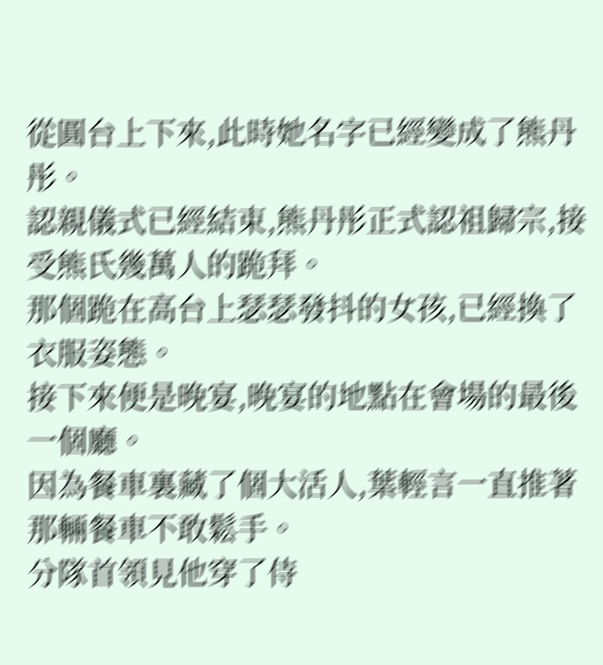從圓台上下來,此時她名字已經變成了熊丹彤。
認親儀式已經結束,熊丹彤正式認祖歸宗,接受熊氏幾萬人的跪拜。
那個跪在高台上瑟瑟發抖的女孩,已經換了衣服姿態。
接下來便是晚宴,晚宴的地點在會場的最後一個廳。
因為餐車裏藏了個大活人,葉輕言一直推著那輛餐車不敢鬆手。
分隊首領見他穿了侍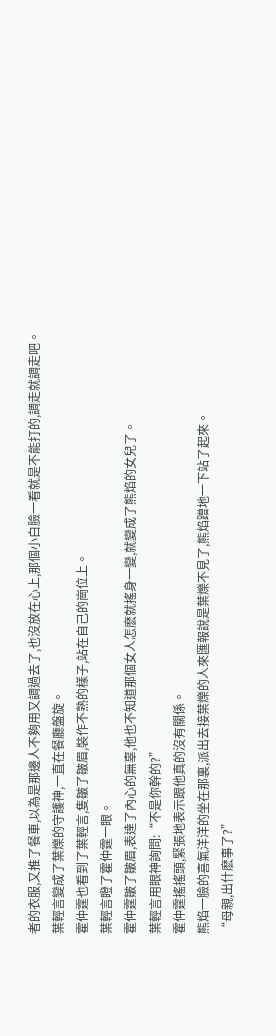者的衣服,又推了餐車,以為是那邊人不夠用又調過去了,也沒放在心上,那個小白臉一看就是不能打的,調走就調走吧。
葉輕言變成了葉爍的守護神,一直在餐廳盤旋。
霍仲霆也看到了葉輕言,隻皺了皺眉,裝作不熟的樣子,站在自己的崗位上。
葉輕言瞪了霍仲霆一眼。
霍仲霆皺了皺眉,表達了內心的無辜,他也不知道那個女人怎麽就搖身一變,就變成了熊焰的女兒了。
葉輕言用眼神詢問:“不是你幹的?”
霍仲霆搖搖頭,緊張地表示跟他真的沒有關係。
熊焰一臉的喜氣洋洋的坐在那裏,派出去接葉爍的人來匯報說是葉爍不見了,熊焰蹭地一下站了起來。
“母親,出什麽事了?”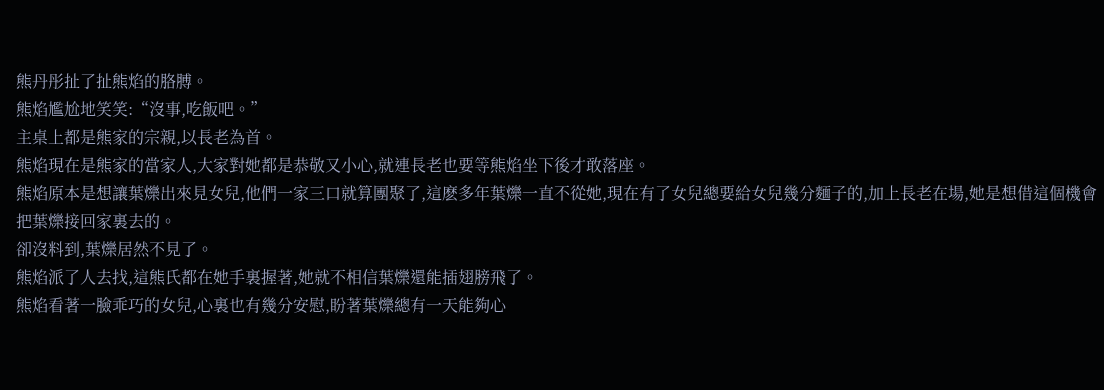熊丹彤扯了扯熊焰的胳膊。
熊焰尷尬地笑笑:“沒事,吃飯吧。”
主桌上都是熊家的宗親,以長老為首。
熊焰現在是熊家的當家人,大家對她都是恭敬又小心,就連長老也要等熊焰坐下後才敢落座。
熊焰原本是想讓葉爍出來見女兒,他們一家三口就算團聚了,這麽多年葉爍一直不從她,現在有了女兒總要給女兒幾分麵子的,加上長老在場,她是想借這個機會把葉爍接回家裏去的。
卻沒料到,葉爍居然不見了。
熊焰派了人去找,這熊氏都在她手裏握著,她就不相信葉爍還能插翅膀飛了。
熊焰看著一臉乖巧的女兒,心裏也有幾分安慰,盼著葉爍總有一天能夠心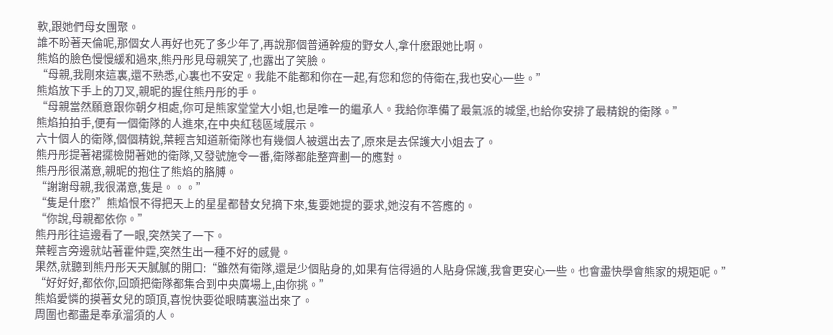軟,跟她們母女團聚。
誰不盼著天倫呢,那個女人再好也死了多少年了,再說那個普通幹瘦的野女人,拿什麽跟她比啊。
熊焰的臉色慢慢緩和過來,熊丹彤見母親笑了,也露出了笑臉。
“母親,我剛來這裏,還不熟悉,心裏也不安定。我能不能都和你在一起,有您和您的侍衛在,我也安心一些。”
熊焰放下手上的刀叉,親昵的握住熊丹彤的手。
“母親當然願意跟你朝夕相處,你可是熊家堂堂大小姐,也是唯一的繼承人。我給你準備了最氣派的城堡,也給你安排了最精銳的衛隊。”
熊焰拍拍手,便有一個衛隊的人進來,在中央紅毯區域展示。
六十個人的衛隊,個個精銳,葉輕言知道新衛隊也有幾個人被選出去了,原來是去保護大小姐去了。
熊丹彤提著裙擺檢閱著她的衛隊,又發號施令一番,衛隊都能整齊劃一的應對。
熊丹彤很滿意,親昵的抱住了熊焰的胳膊。
“謝謝母親,我很滿意,隻是。。。”
“隻是什麽?”熊焰恨不得把天上的星星都替女兒摘下來,隻要她提的要求,她沒有不答應的。
“你說,母親都依你。”
熊丹彤往這邊看了一眼,突然笑了一下。
葉輕言旁邊就站著霍仲霆,突然生出一種不好的感覺。
果然,就聽到熊丹彤天天膩膩的開口:“雖然有衛隊,還是少個貼身的,如果有信得過的人貼身保護,我會更安心一些。也會盡快學會熊家的規矩呢。”
“好好好,都依你,回頭把衛隊都集合到中央廣場上,由你挑。”
熊焰愛憐的摸著女兒的頭頂,喜悅快要從眼睛裏溢出來了。
周圍也都盡是奉承溜須的人。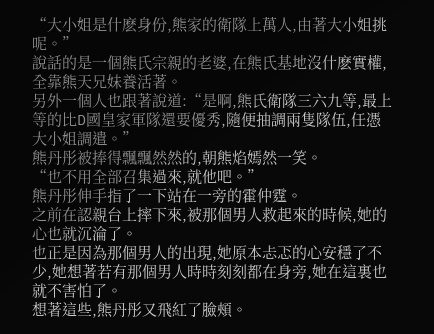“大小姐是什麽身份,熊家的衛隊上萬人,由著大小姐挑呢。”
說話的是一個熊氏宗親的老婆,在熊氏基地沒什麽實權,全靠熊天兄妹養活著。
另外一個人也跟著說道:“是啊,熊氏衛隊三六九等,最上等的比D國皇家軍隊還要優秀,隨便抽調兩隻隊伍,任憑大小姐調遣。”
熊丹彤被捧得飄飄然然的,朝熊焰嫣然一笑。
“也不用全部召集過來,就他吧。”
熊丹彤伸手指了一下站在一旁的霍仲霆。
之前在認親台上摔下來,被那個男人救起來的時候,她的心也就沉淪了。
也正是因為那個男人的出現,她原本忐忑的心安穩了不少,她想著若有那個男人時時刻刻都在身旁,她在這裏也就不害怕了。
想著這些,熊丹彤又飛紅了臉頰。